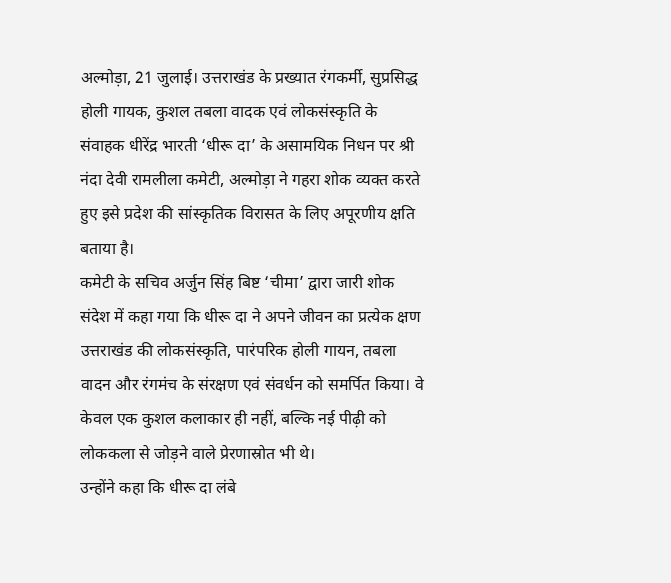अल्मोड़ा, 21 जुलाई। उत्तराखंड के प्रख्यात रंगकर्मी, सुप्रसिद्ध होली गायक, कुशल तबला वादक एवं लोकसंस्कृति के संवाहक धीरेंद्र भारती ‘धीरू दा’ के असामयिक निधन पर श्री नंदा देवी रामलीला कमेटी, अल्मोड़ा ने गहरा शोक व्यक्त करते हुए इसे प्रदेश की सांस्कृतिक विरासत के लिए अपूरणीय क्षति बताया है।
कमेटी के सचिव अर्जुन सिंह बिष्ट ‘चीमा’ द्वारा जारी शोक संदेश में कहा गया कि धीरू दा ने अपने जीवन का प्रत्येक क्षण उत्तराखंड की लोकसंस्कृति, पारंपरिक होली गायन, तबला वादन और रंगमंच के संरक्षण एवं संवर्धन को समर्पित किया। वे केवल एक कुशल कलाकार ही नहीं, बल्कि नई पीढ़ी को लोककला से जोड़ने वाले प्रेरणास्रोत भी थे।
उन्होंने कहा कि धीरू दा लंबे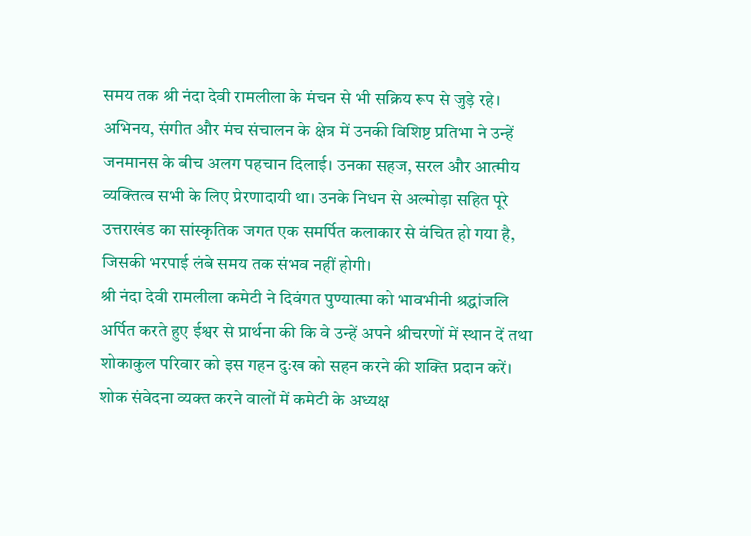समय तक श्री नंदा देवी रामलीला के मंचन से भी सक्रिय रूप से जुड़े रहे। अभिनय, संगीत और मंच संचालन के क्षेत्र में उनकी विशिष्ट प्रतिभा ने उन्हें जनमानस के बीच अलग पहचान दिलाई। उनका सहज, सरल और आत्मीय व्यक्तित्व सभी के लिए प्रेरणादायी था। उनके निधन से अल्मोड़ा सहित पूरे उत्तराखंड का सांस्कृतिक जगत एक समर्पित कलाकार से वंचित हो गया है, जिसकी भरपाई लंबे समय तक संभव नहीं होगी।
श्री नंदा देवी रामलीला कमेटी ने दिवंगत पुण्यात्मा को भावभीनी श्रद्धांजलि अर्पित करते हुए ईश्वर से प्रार्थना की कि वे उन्हें अपने श्रीचरणों में स्थान दें तथा शोकाकुल परिवार को इस गहन दुःख को सहन करने की शक्ति प्रदान करें।
शोक संवेदना व्यक्त करने वालों में कमेटी के अध्यक्ष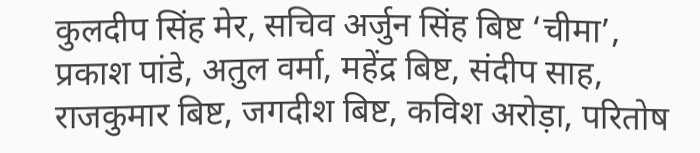कुलदीप सिंह मेर, सचिव अर्जुन सिंह बिष्ट ‘चीमा’, प्रकाश पांडे, अतुल वर्मा, महेंद्र बिष्ट, संदीप साह, राजकुमार बिष्ट, जगदीश बिष्ट, कविश अरोड़ा, परितोष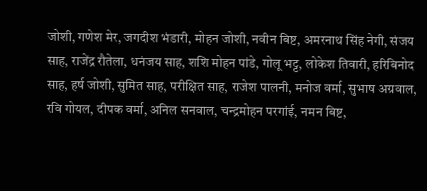जोशी, गणेश मेर, जगदीश भंडारी, मोहन जोशी, नवीन बिष्ट, अमरनाथ सिंह नेगी, संजय साह, राजेंद्र रौतेला, धनंजय साह, शशि मोहन पांडे, गोलू भट्ट, लोकेश तिवारी, हरिबिनोद साह, हर्ष जोशी, सुमित साह, परीक्षित साह, राजेश पालनी, मनोज वर्मा, सुभाष अग्रवाल, रवि गोयल, दीपक वर्मा, अनिल सनवाल, चन्द्रमोहन परगांई, नमन बिष्ट,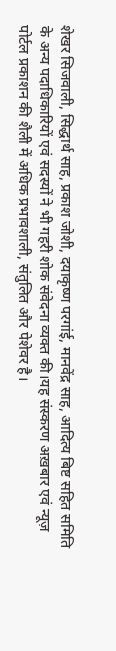शेखर सिजवाली, सिद्धार्थ साह, प्रकाश जोशी, दयाकृष्ण परगांई, मानवेंद्र साह, आदित्य बिष्ट सहित समिति के अन्य पदाधिकारियों एवं सदस्यों ने भी गहरी शोक संवेदना व्यक्त की।यह संस्करण अख़बार एवं न्यूज़ पोर्टल प्रकाशन की शैली में अधिक प्रभावशाली, संतुलित और पेशेवर है।